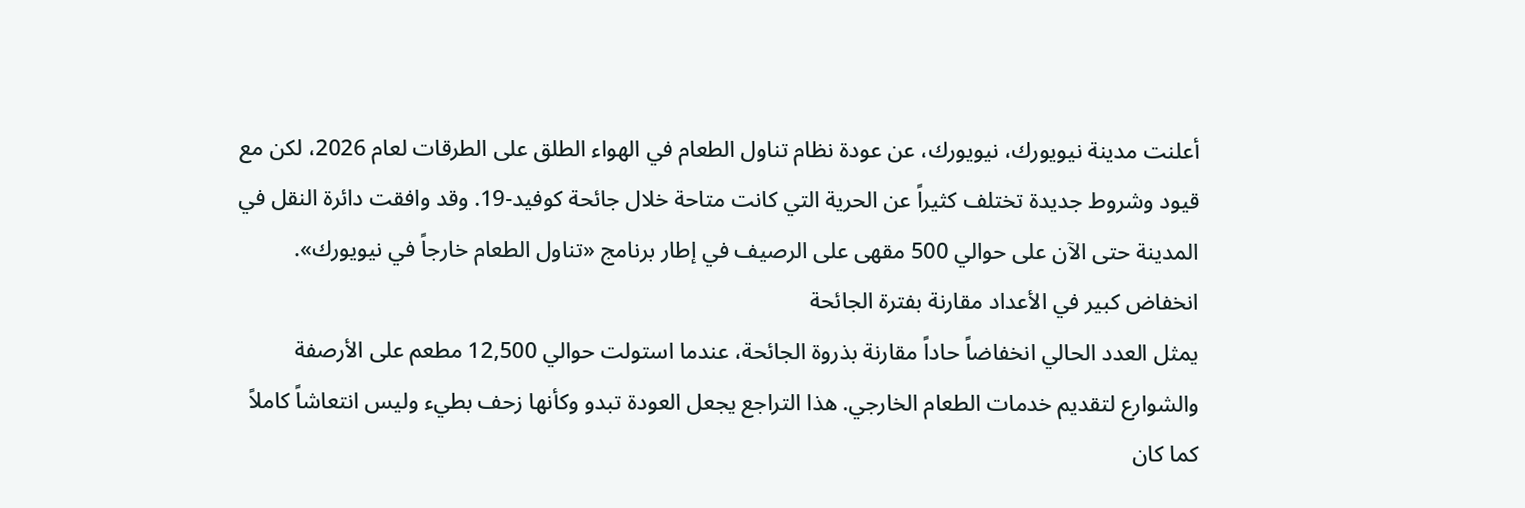أعلنت مدينة نيويورك، نيويورك، عن عودة نظام تناول الطعام في الهواء الطلق على الطرقات لعام 2026، لكن مع قيود وشروط جديدة تختلف كثيراً عن الحرية التي كانت متاحة خلال جائحة كوفيد-19. وقد وافقت دائرة النقل في المدينة حتى الآن على حوالي 500 مقهى على الرصيف في إطار برنامج «تناول الطعام خارجاً في نيويورك».
انخفاض كبير في الأعداد مقارنة بفترة الجائحة
يمثل العدد الحالي انخفاضاً حاداً مقارنة بذروة الجائحة، عندما استولت حوالي 12,500 مطعم على الأرصفة والشوارع لتقديم خدمات الطعام الخارجي. هذا التراجع يجعل العودة تبدو وكأنها زحف بطيء وليس انتعاشاً كاملاً كما كان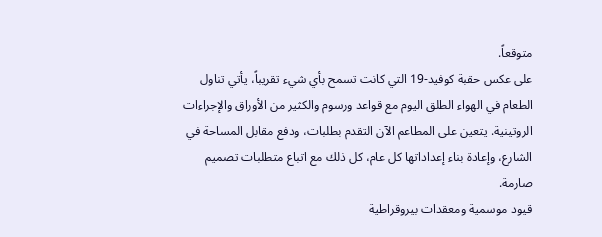متوقعاً.
على عكس حقبة كوفيد-19 التي كانت تسمح بأي شيء تقريباً، يأتي تناول الطعام في الهواء الطلق اليوم مع قواعد ورسوم والكثير من الأوراق والإجراءات الروتينية. يتعين على المطاعم الآن التقدم بطلبات، ودفع مقابل المساحة في الشارع، وإعادة بناء إعداداتها كل عام، كل ذلك مع اتباع متطلبات تصميم صارمة.
قيود موسمية ومعقدات بيروقراطية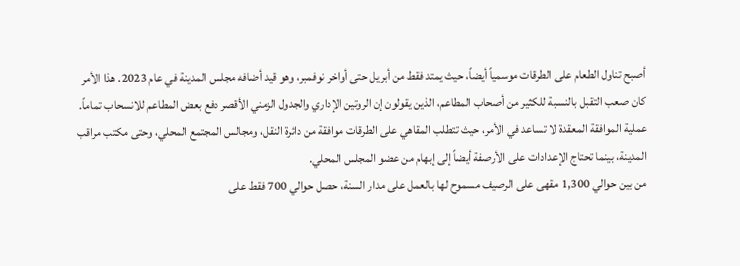أصبح تناول الطعام على الطرقات موسمياً أيضاً، حيث يمتد فقط من أبريل حتى أواخر نوفمبر، وهو قيد أضافه مجلس المدينة في عام 2023. هذا الأمر كان صعب التقبل بالنسبة للكثير من أصحاب المطاعم، الذين يقولون إن الروتين الإداري والجدول الزمني الأقصر دفع بعض المطاعم للانسحاب تماماً.
عملية الموافقة المعقدة لا تساعد في الأمر، حيث تتطلب المقاهي على الطرقات موافقة من دائرة النقل، ومجالس المجتمع المحلي، وحتى مكتب مراقب المدينة، بينما تحتاج الإعدادات على الأرصفة أيضاً إلى إبهام من عضو المجلس المحلي.
من بين حوالي 1,300 مقهى على الرصيف مسموح لها بالعمل على مدار السنة، حصل حوالي 700 فقط على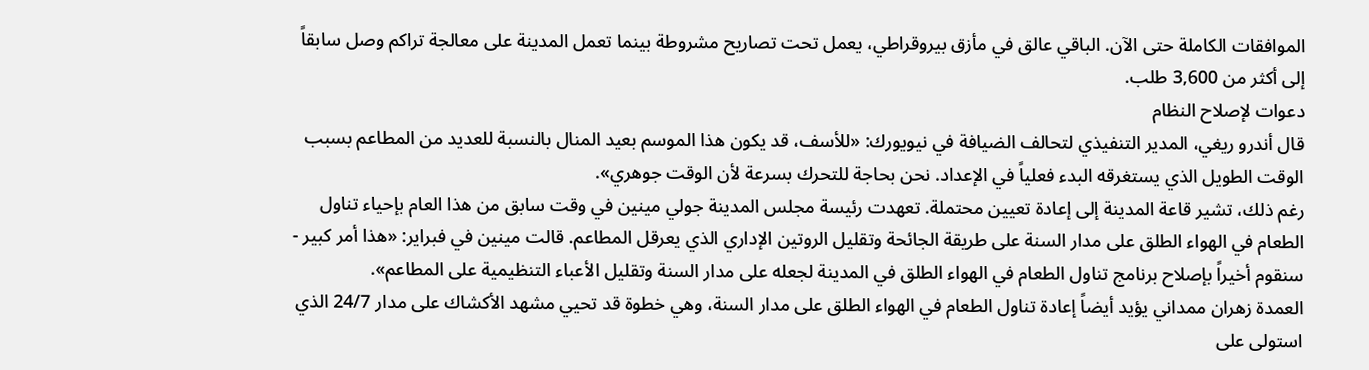الموافقات الكاملة حتى الآن. الباقي عالق في مأزق بيروقراطي، يعمل تحت تصاريح مشروطة بينما تعمل المدينة على معالجة تراكم وصل سابقاً إلى أكثر من 3,600 طلب.
دعوات لإصلاح النظام
قال أندرو ريغي، المدير التنفيذي لتحالف الضيافة في نيويورك: «للأسف، قد يكون هذا الموسم بعيد المنال بالنسبة للعديد من المطاعم بسبب الوقت الطويل الذي يستغرقه البدء فعلياً في الإعداد. نحن بحاجة للتحرك بسرعة لأن الوقت جوهري».
رغم ذلك، تشير قاعة المدينة إلى إعادة تعيين محتملة. تعهدت رئيسة مجلس المدينة جولي مينين في وقت سابق من هذا العام بإحياء تناول الطعام في الهواء الطلق على مدار السنة على طريقة الجائحة وتقليل الروتين الإداري الذي يعرقل المطاعم. قالت مينين في فبراير: «هذا أمر كبير - سنقوم أخيراً بإصلاح برنامج تناول الطعام في الهواء الطلق في المدينة لجعله على مدار السنة وتقليل الأعباء التنظيمية على المطاعم».
العمدة زهران ممداني يؤيد أيضاً إعادة تناول الطعام في الهواء الطلق على مدار السنة، وهي خطوة قد تحيي مشهد الأكشاك على مدار 24/7 الذي استولى على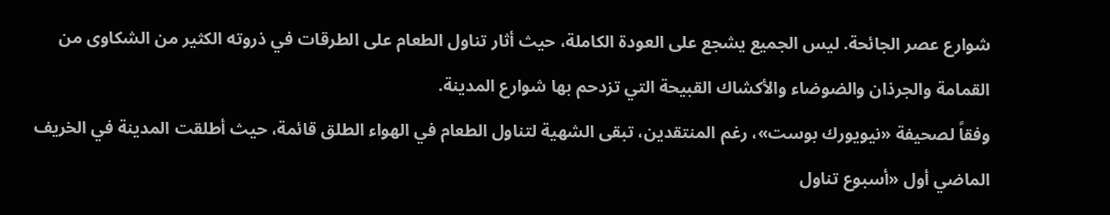شوارع عصر الجائحة. ليس الجميع يشجع على العودة الكاملة، حيث أثار تناول الطعام على الطرقات في ذروته الكثير من الشكاوى من القمامة والجرذان والضوضاء والأكشاك القبيحة التي تزدحم بها شوارع المدينة.
وفقاً لصحيفة «نيويورك بوست»، رغم المنتقدين، تبقى الشهية لتناول الطعام في الهواء الطلق قائمة، حيث أطلقت المدينة في الخريف الماضي أول «أسبوع تناول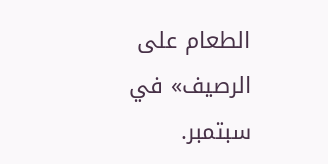الطعام على الرصيف» في سبتمبر.